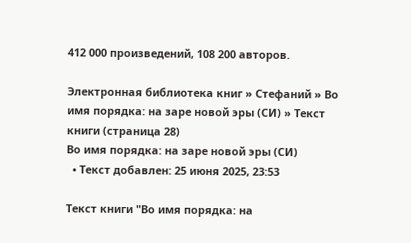412 000 произведений, 108 200 авторов.

Электронная библиотека книг » Стефаний » Во имя порядка: на заре новой эры (СИ) » Текст книги (страница 28)
Во имя порядка: на заре новой эры (СИ)
  • Текст добавлен: 25 июня 2025, 23:53

Текст книги "Во имя порядка: на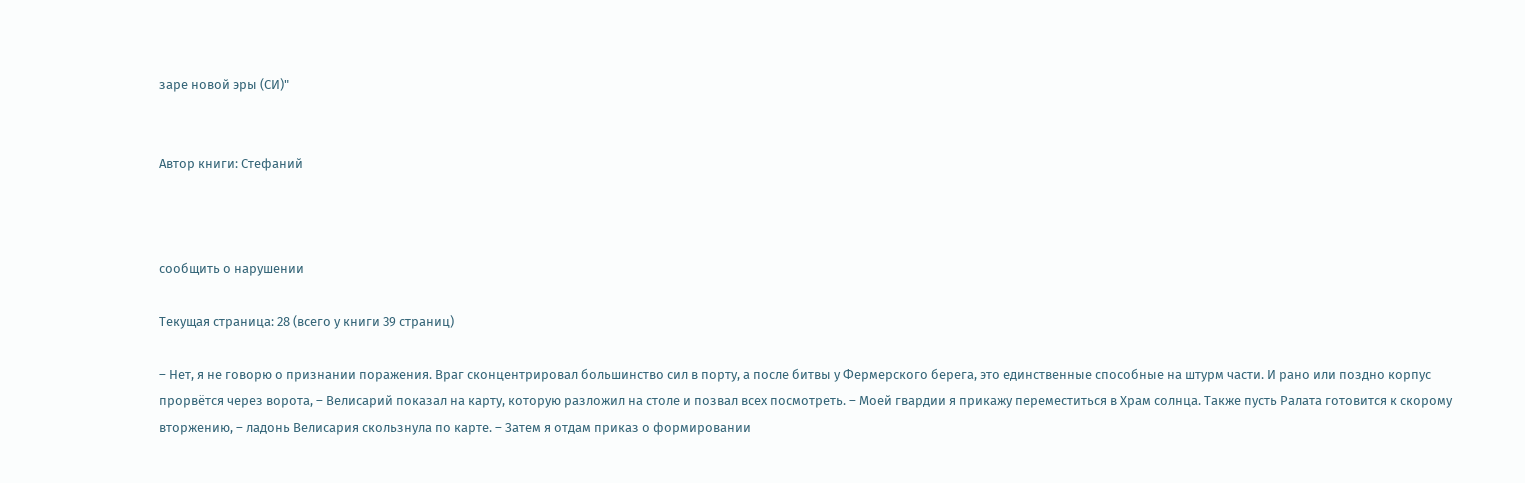заре новой эры (СИ)"


Автор книги: Стефаний



сообщить о нарушении

Текущая страница: 28 (всего у книги 39 страниц)

– Нет, я не говорю о признании поражения. Враг сконцентрировал большинство сил в порту, а после битвы у Фермерского берега, это единственные способные на штурм части. И рано или поздно корпус прорвётся через ворота, – Велисарий показал на карту, которую разложил на столе и позвал всех посмотреть. – Моей гвардии я прикажу переместиться в Храм солнца. Также пусть Ралата готовится к скорому вторжению, – ладонь Велисария скользнула по карте. – Затем я отдам приказ о формировании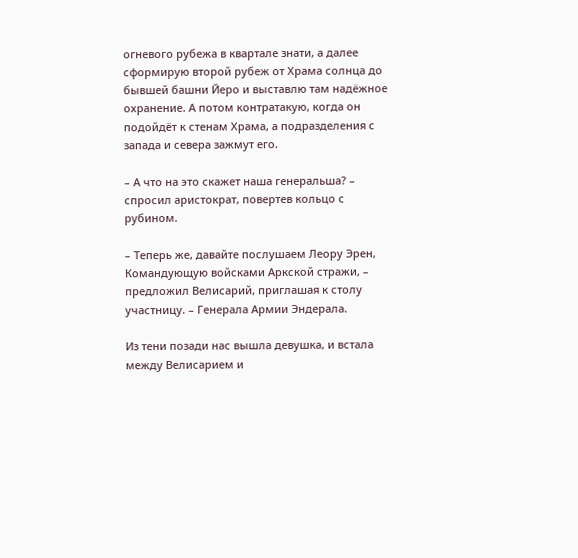огневого рубежа в квартале знати, а далее сформирую второй рубеж от Храма солнца до бывшей башни Йеро и выставлю там надёжное охранение. А потом контратакую, когда он подойдёт к стенам Храма, а подразделения с запада и севера зажмут его.

– А что на это скажет наша генеральша? – спросил аристократ, повертев кольцо с рубином.

– Теперь же, давайте послушаем Леору Эрен, Командующую войсками Аркской стражи, – предложил Велисарий, приглашая к столу участницу. – Генерала Армии Эндерала.

Из тени позади нас вышла девушка, и встала между Велисарием и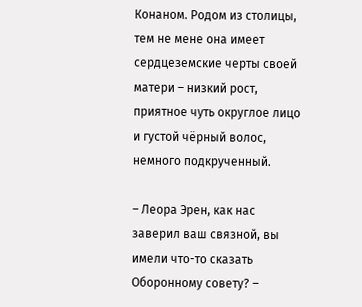Конаном. Родом из столицы, тем не мене она имеет сердцеземские черты своей матери – низкий рост, приятное чуть округлое лицо и густой чёрный волос, немного подкрученный.

– Леора Эрен, как нас заверил ваш связной, вы имели что-то сказать Оборонному совету? –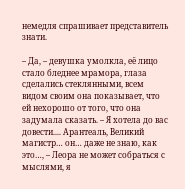немедля спрашивает представитель знати.

– Да, – девушка умолкла, её лицо стало бледнее мрамора, глаза сделались стеклянными, всем видом своим она показывает, что ей нехорошо от того, что она задумала сказать. – Я хотела до вас довести.... Арантеаль, Великий магистр… он… даже не знаю, как это…, – Леора не может собраться с мыслями, я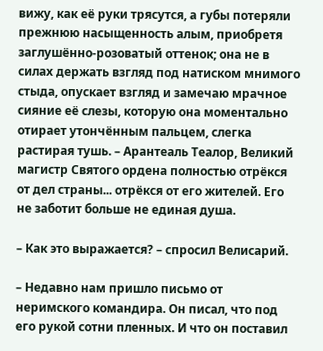вижу, как её руки трясутся, а губы потеряли прежнюю насыщенность алым, приобретя заглушённо-розоватый оттенок; она не в силах держать взгляд под натиском мнимого стыда, опускает взгляд и замечаю мрачное сияние её слезы, которую она моментально отирает утончённым пальцем, слегка растирая тушь. – Арантеаль Теалор, Великий магистр Святого ордена полностью отрёкся от дел страны... отрёкся от его жителей. Его не заботит больше не единая душа.

– Как это выражается? – спросил Велисарий.

– Недавно нам пришло письмо от неримского командира. Он писал, что под его рукой сотни пленных. И что он поставил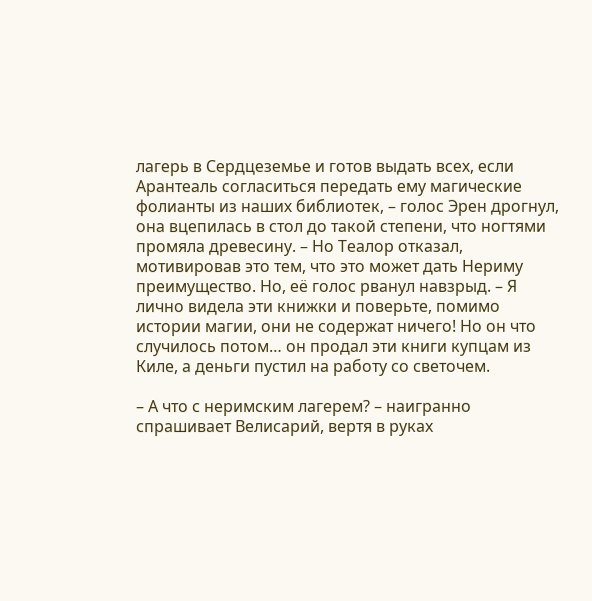лагерь в Сердцеземье и готов выдать всех, если Арантеаль согласиться передать ему магические фолианты из наших библиотек, – голос Эрен дрогнул, она вцепилась в стол до такой степени, что ногтями промяла древесину. – Но Теалор отказал, мотивировав это тем, что это может дать Нериму преимущество. Но, её голос рванул навзрыд. – Я лично видела эти книжки и поверьте, помимо истории магии, они не содержат ничего! Но он что случилось потом… он продал эти книги купцам из Киле, а деньги пустил на работу со светочем.

– А что с неримским лагерем? – наигранно спрашивает Велисарий, вертя в руках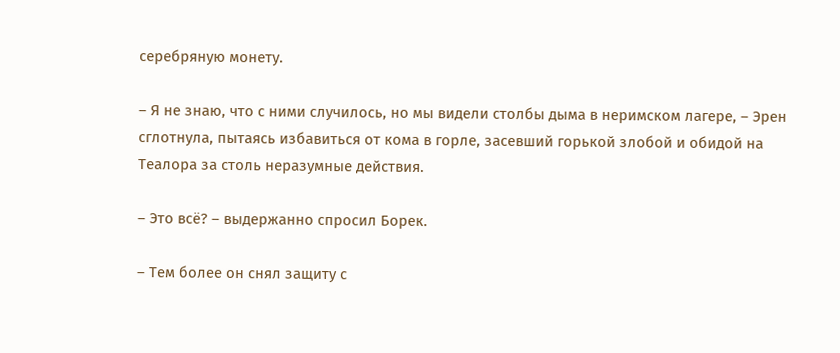серебряную монету.

– Я не знаю, что с ними случилось, но мы видели столбы дыма в неримском лагере, – Эрен сглотнула, пытаясь избавиться от кома в горле, засевший горькой злобой и обидой на Теалора за столь неразумные действия.

– Это всё? – выдержанно спросил Борек.

– Тем более он снял защиту с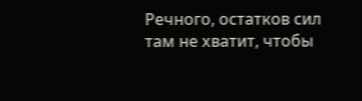Речного, остатков сил там не хватит, чтобы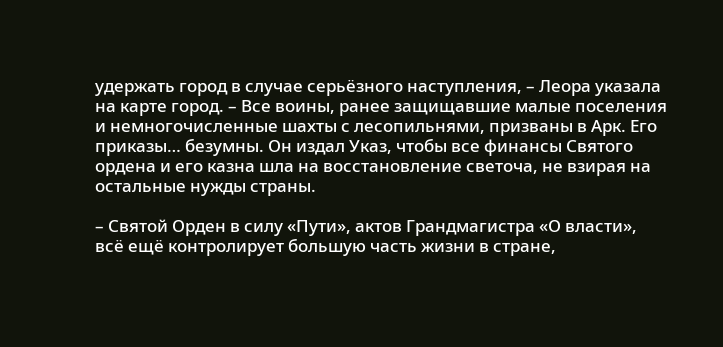удержать город в случае серьёзного наступления, – Леора указала на карте город. – Все воины, ранее защищавшие малые поселения и немногочисленные шахты с лесопильнями, призваны в Арк. Его приказы… безумны. Он издал Указ, чтобы все финансы Святого ордена и его казна шла на восстановление светоча, не взирая на остальные нужды страны.

– Святой Орден в силу «Пути», актов Грандмагистра «О власти», всё ещё контролирует большую часть жизни в стране,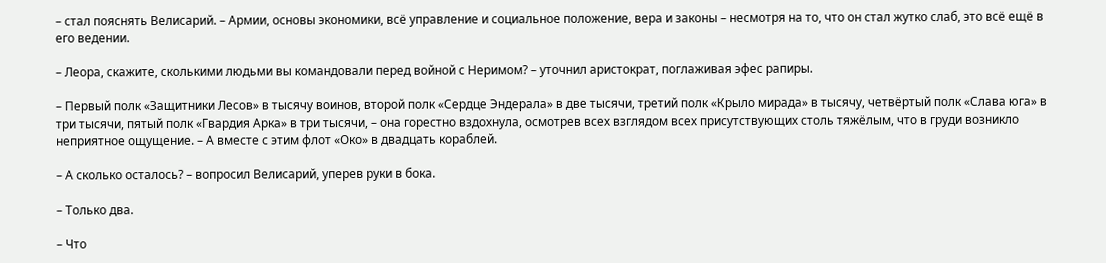– стал пояснять Велисарий. – Армии, основы экономики, всё управление и социальное положение, вера и законы – несмотря на то, что он стал жутко слаб, это всё ещё в его ведении.

– Леора, скажите, сколькими людьми вы командовали перед войной с Неримом? – уточнил аристократ, поглаживая эфес рапиры.

– Первый полк «Защитники Лесов» в тысячу воинов, второй полк «Сердце Эндерала» в две тысячи, третий полк «Крыло мирада» в тысячу, четвёртый полк «Слава юга» в три тысячи, пятый полк «Гвардия Арка» в три тысячи, – она горестно вздохнула, осмотрев всех взглядом всех присутствующих столь тяжёлым, что в груди возникло неприятное ощущение. – А вместе с этим флот «Око» в двадцать кораблей.

– А сколько осталось? – вопросил Велисарий, уперев руки в бока.

– Только два.

– Что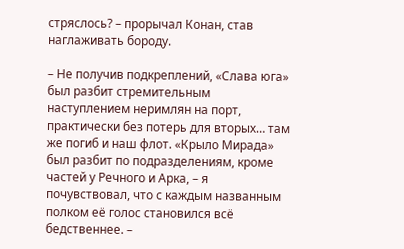стряслось? – прорычал Конан, став наглаживать бороду.

– Не получив подкреплений, «Слава юга» был разбит стремительным наступлением неримлян на порт, практически без потерь для вторых… там же погиб и наш флот. «Крыло Мирада» был разбит по подразделениям, кроме частей у Речного и Арка, – я почувствовал, что с каждым названным полком её голос становился всё бедственнее. –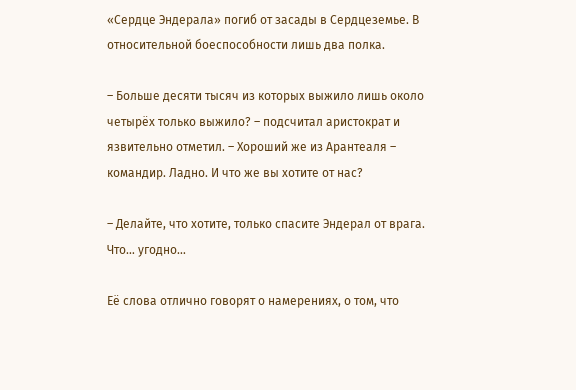«Сердце Эндерала» погиб от засады в Сердцеземье. В относительной боеспособности лишь два полка.

– Больше десяти тысяч из которых выжило лишь около четырёх только выжило? – подсчитал аристократ и язвительно отметил. – Хороший же из Арантеаля – командир. Ладно. И что же вы хотите от нас?

– Делайте, что хотите, только спасите Эндерал от врага. Что… угодно…

Её слова отлично говорят о намерениях, о том, что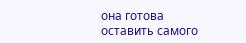она готова оставить самого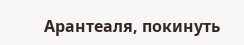Арантеаля, покинуть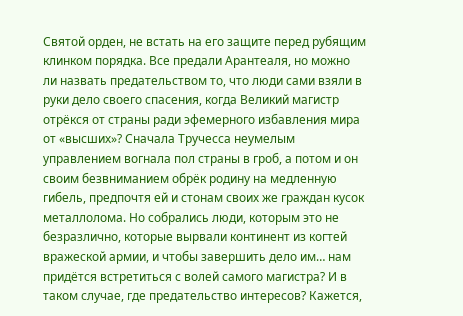Святой орден, не встать на его защите перед рубящим клинком порядка. Все предали Арантеаля, но можно ли назвать предательством то, что люди сами взяли в руки дело своего спасения, когда Великий магистр отрёкся от страны ради эфемерного избавления мира от «высших»? Сначала Тручесса неумелым управлением вогнала пол страны в гроб, а потом и он своим безвниманием обрёк родину на медленную гибель, предпочтя ей и стонам своих же граждан кусок металлолома. Но собрались люди, которым это не безразлично, которые вырвали континент из когтей вражеской армии, и чтобы завершить дело им… нам придётся встретиться с волей самого магистра? И в таком случае, где предательство интересов? Кажется,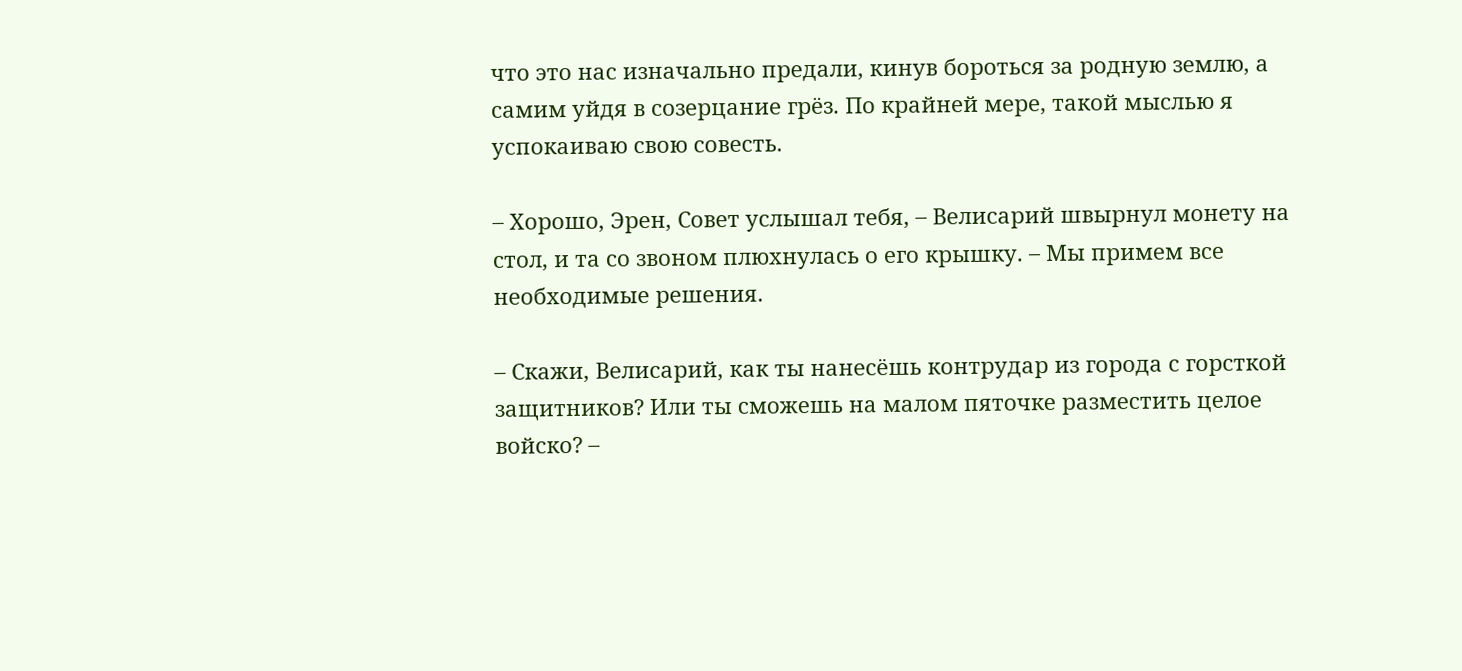что это нас изначально предали, кинув бороться за родную землю, а самим уйдя в созерцание грёз. По крайней мере, такой мыслью я успокаиваю свою совесть.

– Хорошо, Эрен, Совет услышал тебя, – Велисарий швырнул монету на стол, и та со звоном плюхнулась о его крышку. – Мы примем все необходимые решения.

– Скажи, Велисарий, как ты нанесёшь контрудар из города с горсткой защитников? Или ты сможешь на малом пяточке разместить целое войско? –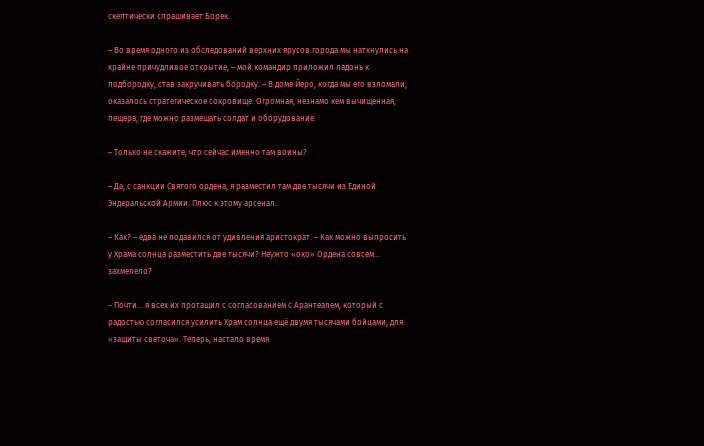скептически спрашивает Борек.

– Во время одного из обследований верхних ярусов города мы наткнулись на крайне причудливое открытие, – мой командир приложил ладонь к подбородку, став закручивать бородку. – В доме Йеро, когда мы его взломали, оказалось стратегическое сокровище. Огромная, незнамо кем вычищенная, пещера, где можно размещать солдат и оборудование.

– Только не скажите, что сейчас именно там воины?

– Да, с санкции Святого ордена, я разместил там две тысячи из Единой Эндеральской Армии. Плюс к этому арсенал.

– Как? – едва не подавился от удивления аристократ. – Как можно выпросить у Храма солнца разместить две тысячи? Неужто «око» Ордена совсем… захмелело?

– Почти… я всех их протащил с согласованием с Арантеалем, который с радостью согласился усилить Храм солнца ещё двумя тысячами бойцами, для «защиты светоча». Теперь, настало время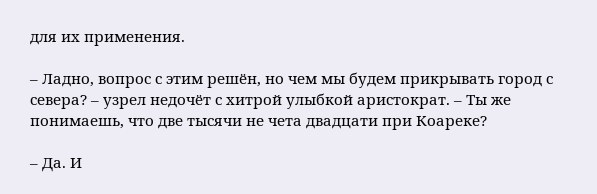для их применения.

– Ладно, вопрос с этим решён, но чем мы будем прикрывать город с севера? – узрел недочёт с хитрой улыбкой аристократ. – Ты же понимаешь, что две тысячи не чета двадцати при Коареке?

– Да. И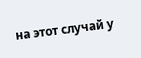на этот случай у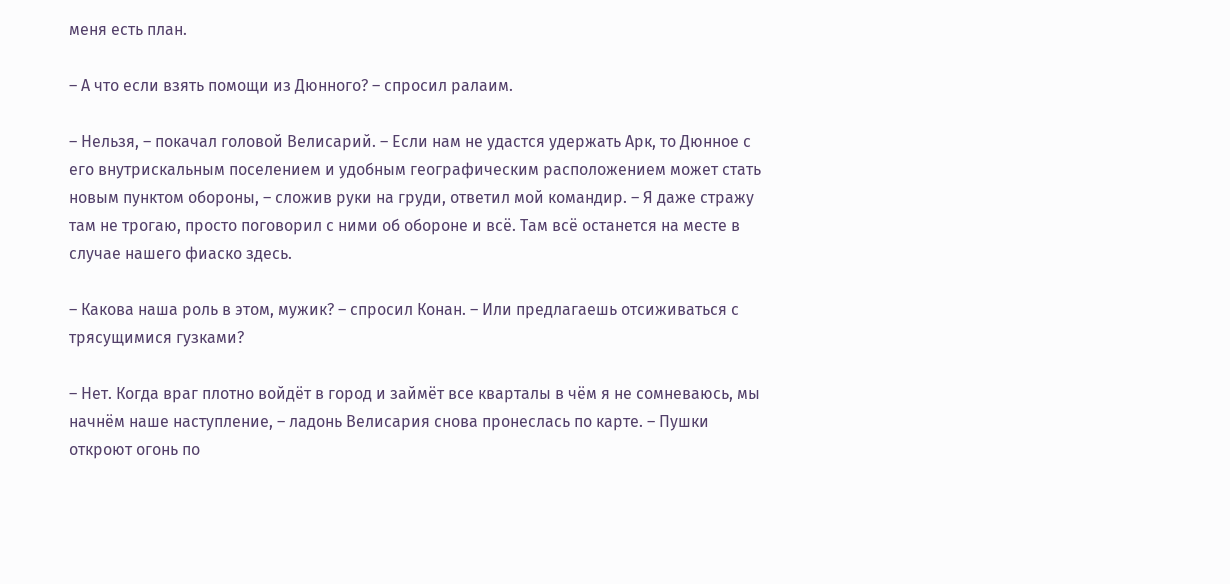меня есть план.

– А что если взять помощи из Дюнного? – спросил ралаим.

– Нельзя, – покачал головой Велисарий. – Если нам не удастся удержать Арк, то Дюнное с его внутрискальным поселением и удобным географическим расположением может стать новым пунктом обороны, – сложив руки на груди, ответил мой командир. – Я даже стражу там не трогаю, просто поговорил с ними об обороне и всё. Там всё останется на месте в случае нашего фиаско здесь.

– Какова наша роль в этом, мужик? – спросил Конан. – Или предлагаешь отсиживаться с трясущимися гузками?

– Нет. Когда враг плотно войдёт в город и займёт все кварталы в чём я не сомневаюсь, мы начнём наше наступление, – ладонь Велисария снова пронеслась по карте. – Пушки откроют огонь по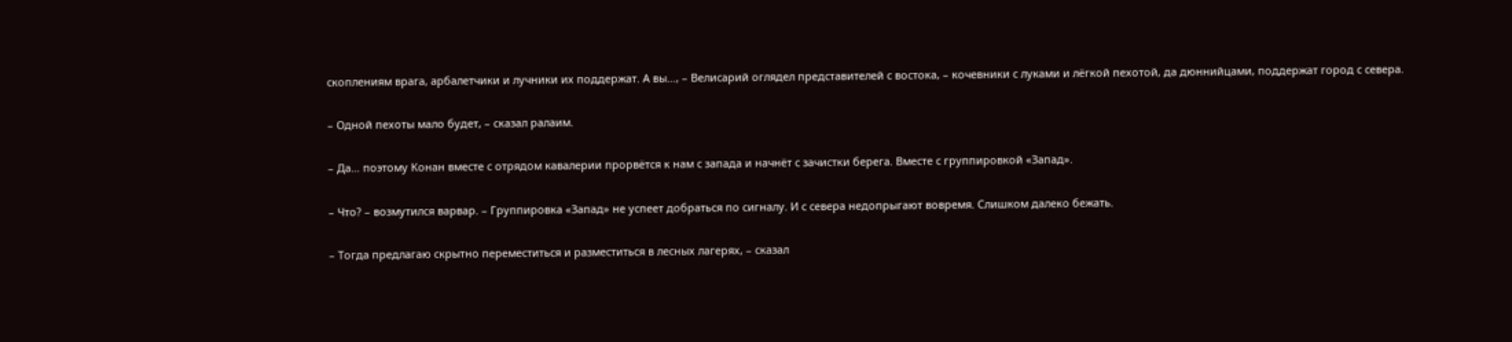скоплениям врага, арбалетчики и лучники их поддержат. А вы…, – Велисарий оглядел представителей с востока, – кочевники с луками и лёгкой пехотой, да дюннийцами, поддержат город с севера.

– Одной пехоты мало будет, – сказал ралаим.

– Да… поэтому Конан вместе с отрядом кавалерии прорвётся к нам с запада и начнёт с зачистки берега. Вместе с группировкой «Запад».

– Что? – возмутился варвар. – Группировка «Запад» не успеет добраться по сигналу. И с севера недопрыгают вовремя. Слишком далеко бежать.

– Тогда предлагаю скрытно переместиться и разместиться в лесных лагерях, – сказал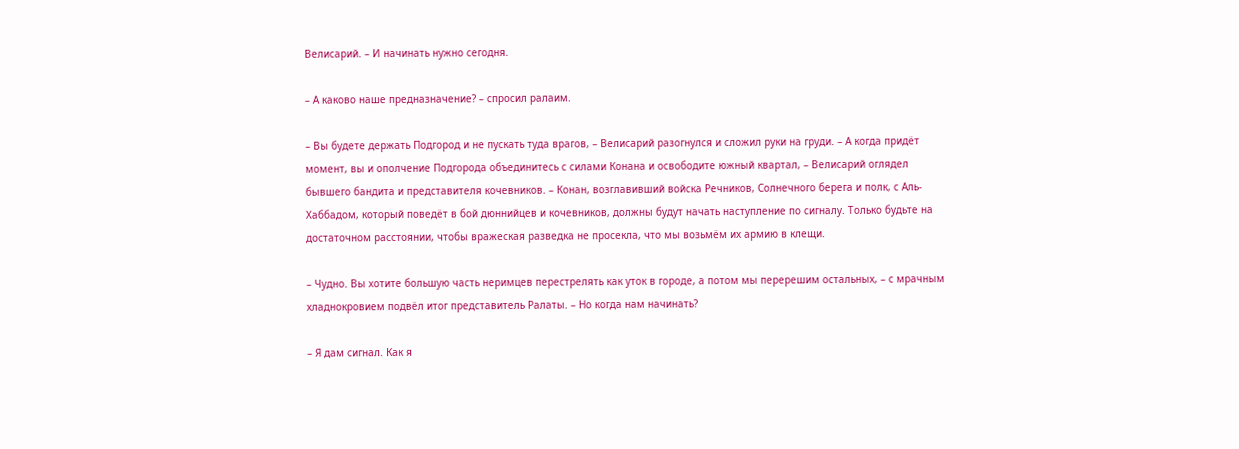Велисарий. – И начинать нужно сегодня.

– А каково наше предназначение? – спросил ралаим.

– Вы будете держать Подгород и не пускать туда врагов, – Велисарий разогнулся и сложил руки на груди. – А когда придёт момент, вы и ополчение Подгорода объединитесь с силами Конана и освободите южный квартал, – Велисарий оглядел бывшего бандита и представителя кочевников. – Конан, возглавивший войска Речников, Солнечного берега и полк, с Аль-Хаббадом, который поведёт в бой дюннийцев и кочевников, должны будут начать наступление по сигналу. Только будьте на достаточном расстоянии, чтобы вражеская разведка не просекла, что мы возьмём их армию в клещи.

– Чудно. Вы хотите большую часть неримцев перестрелять как уток в городе, а потом мы перерешим остальных, – с мрачным хладнокровием подвёл итог представитель Ралаты. – Но когда нам начинать?

– Я дам сигнал. Как я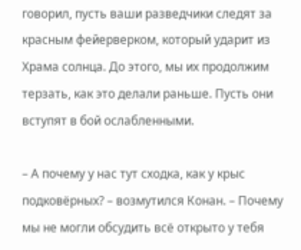говорил, пусть ваши разведчики следят за красным фейерверком, который ударит из Храма солнца. До этого, мы их продолжим терзать, как это делали раньше. Пусть они вступят в бой ослабленными.

– А почему у нас тут сходка, как у крыс подковёрных? – возмутился Конан. – Почему мы не могли обсудить всё открыто у тебя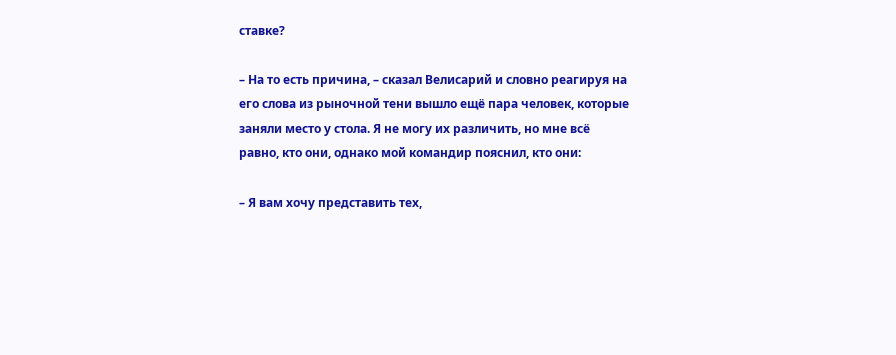ставке?

– На то есть причина, – сказал Велисарий и словно реагируя на его слова из рыночной тени вышло ещё пара человек, которые заняли место у стола. Я не могу их различить, но мне всё равно, кто они, однако мой командир пояснил, кто они:

– Я вам хочу представить тех,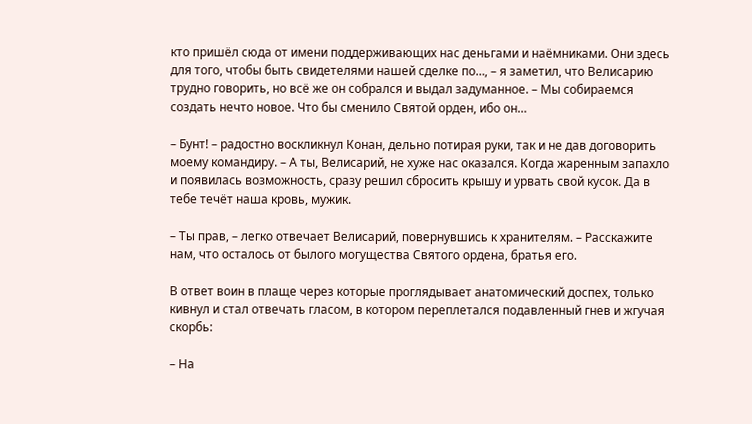кто пришёл сюда от имени поддерживающих нас деньгами и наёмниками. Они здесь для того, чтобы быть свидетелями нашей сделке по…, – я заметил, что Велисарию трудно говорить, но всё же он собрался и выдал задуманное. – Мы собираемся создать нечто новое. Что бы сменило Святой орден, ибо он…

– Бунт! – радостно воскликнул Конан, дельно потирая руки, так и не дав договорить моему командиру. – А ты, Велисарий, не хуже нас оказался. Когда жаренным запахло и появилась возможность, сразу решил сбросить крышу и урвать свой кусок. Да в тебе течёт наша кровь, мужик.

– Ты прав, – легко отвечает Велисарий, повернувшись к хранителям. – Расскажите нам, что осталось от былого могущества Святого ордена, братья его.

В ответ воин в плаще через которые проглядывает анатомический доспех, только кивнул и стал отвечать гласом, в котором переплетался подавленный гнев и жгучая скорбь:

– На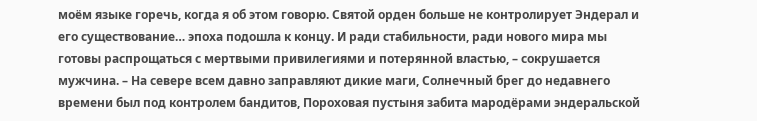моём языке горечь, когда я об этом говорю. Святой орден больше не контролирует Эндерал и его существование… эпоха подошла к концу. И ради стабильности, ради нового мира мы готовы распрощаться с мертвыми привилегиями и потерянной властью, – сокрушается мужчина. – На севере всем давно заправляют дикие маги, Солнечный брег до недавнего времени был под контролем бандитов, Пороховая пустыня забита мародёрами эндеральской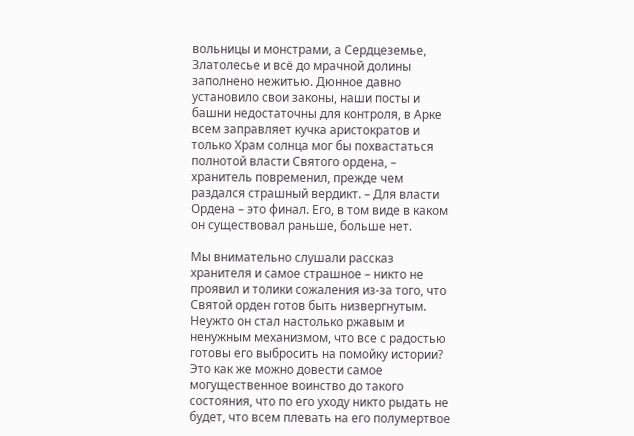вольницы и монстрами, а Сердцеземье, Златолесье и всё до мрачной долины заполнено нежитью. Дюнное давно установило свои законы, наши посты и башни недостаточны для контроля, в Арке всем заправляет кучка аристократов и только Храм солнца мог бы похвастаться полнотой власти Святого ордена, – хранитель повременил, прежде чем раздался страшный вердикт. – Для власти Ордена – это финал. Его, в том виде в каком он существовал раньше, больше нет.

Мы внимательно слушали рассказ хранителя и самое страшное – никто не проявил и толики сожаления из-за того, что Святой орден готов быть низвергнутым. Неужто он стал настолько ржавым и ненужным механизмом, что все с радостью готовы его выбросить на помойку истории? Это как же можно довести самое могущественное воинство до такого состояния, что по его уходу никто рыдать не будет, что всем плевать на его полумертвое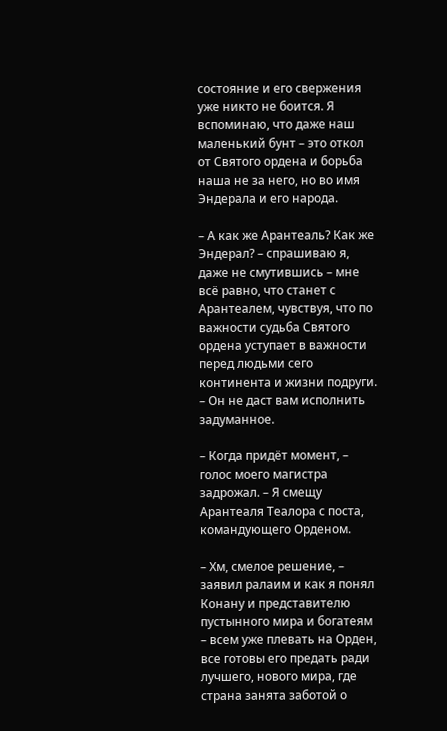состояние и его свержения уже никто не боится. Я вспоминаю, что даже наш маленький бунт – это откол от Святого ордена и борьба наша не за него, но во имя Эндерала и его народа.

– А как же Арантеаль? Как же Эндерал? – спрашиваю я, даже не смутившись – мне всё равно, что станет с Арантеалем, чувствуя, что по важности судьба Святого ордена уступает в важности перед людьми сего континента и жизни подруги. – Он не даст вам исполнить задуманное.

– Когда придёт момент, – голос моего магистра задрожал. – Я смещу Арантеаля Теалора с поста, командующего Орденом.

– Хм, смелое решение, – заявил ралаим и как я понял Конану и представителю пустынного мира и богатеям – всем уже плевать на Орден, все готовы его предать ради лучшего, нового мира, где страна занята заботой о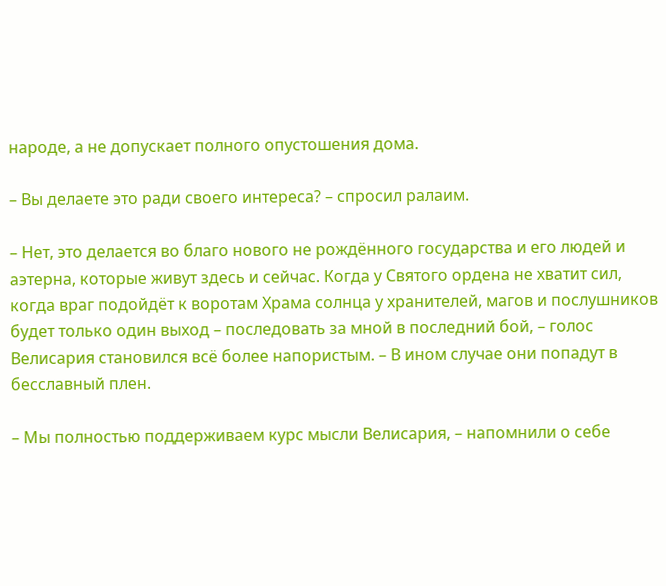народе, а не допускает полного опустошения дома.

– Вы делаете это ради своего интереса? – спросил ралаим.

– Нет, это делается во благо нового не рождённого государства и его людей и аэтерна, которые живут здесь и сейчас. Когда у Святого ордена не хватит сил, когда враг подойдёт к воротам Храма солнца у хранителей, магов и послушников будет только один выход – последовать за мной в последний бой, – голос Велисария становился всё более напористым. – В ином случае они попадут в бесславный плен.

– Мы полностью поддерживаем курс мысли Велисария, – напомнили о себе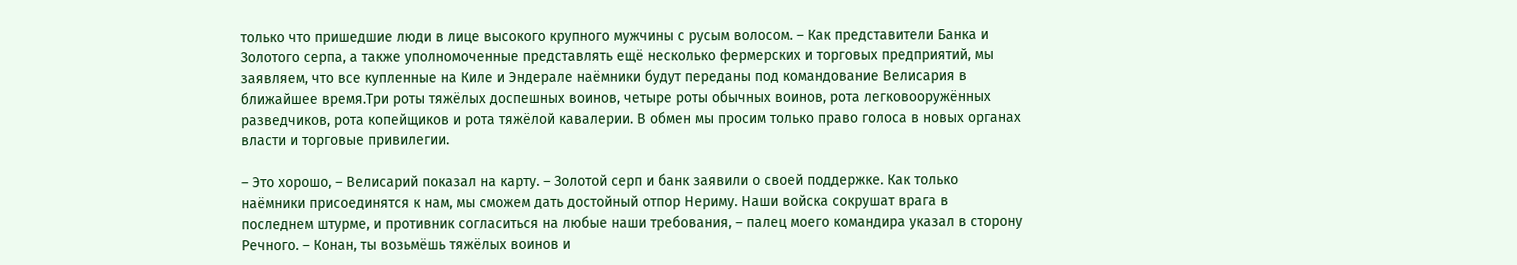только что пришедшие люди в лице высокого крупного мужчины с русым волосом. – Как представители Банка и Золотого серпа, а также уполномоченные представлять ещё несколько фермерских и торговых предприятий, мы заявляем, что все купленные на Киле и Эндерале наёмники будут переданы под командование Велисария в ближайшее время.Три роты тяжёлых доспешных воинов, четыре роты обычных воинов, рота легковооружённых разведчиков, рота копейщиков и рота тяжёлой кавалерии. В обмен мы просим только право голоса в новых органах власти и торговые привилегии.

– Это хорошо, – Велисарий показал на карту. – Золотой серп и банк заявили о своей поддержке. Как только наёмники присоединятся к нам, мы сможем дать достойный отпор Нериму. Наши войска сокрушат врага в последнем штурме, и противник согласиться на любые наши требования, – палец моего командира указал в сторону Речного. – Конан, ты возьмёшь тяжёлых воинов и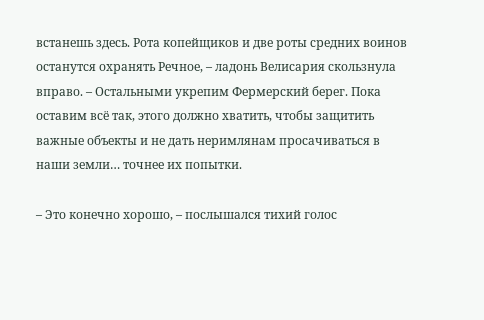встанешь здесь. Рота копейщиков и две роты средних воинов останутся охранять Речное, – ладонь Велисария скользнула вправо. – Остальными укрепим Фермерский берег. Пока оставим всё так, этого должно хватить, чтобы защитить важные объекты и не дать неримлянам просачиваться в наши земли… точнее их попытки.

– Это конечно хорошо, – послышался тихий голос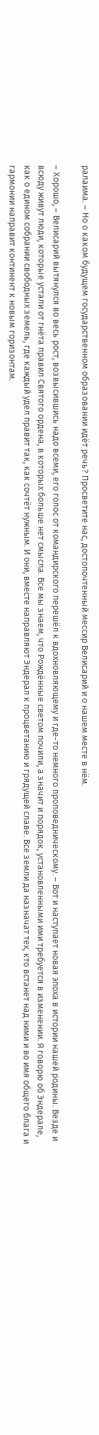ралаима. – Но о каком будущем государственном образовании идёт речь? Просветите нас, достопочтенный мессир Велисарий и о нашем месте в нём.

– Хорошо, – Велисарий вытянулся во весь рост, возвысившись надо всеми, его голос от командирского перешёл к вдохновляющему и где-то немного проповедническому. – Вот и наступает новая эпоха в истории нашей родины. Везде и всюду живут люди, которые устали от гнёта правил Святого ордена, в которых больше нет смысла. Все мы знаем, что Рождённые светом почили, а значит и порядок, установленными ими требуется в изменении. Я говорю об Эндерале, как о едином собрании свободных земель, где каждый удел правит так, как сочтёт нужным. И они, вместе направляют Эндерал к процветанию и грядущей славе. Все земли да назначат тех, кто встанет над ними и во имя общего блага и гармонии направит континент к новым горизонтам.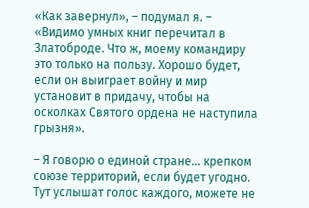«Как завернул», – подумал я. – «Видимо умных книг перечитал в Златоброде. Что ж, моему командиру это только на пользу. Хорошо будет, если он выиграет войну и мир установит в придачу, чтобы на осколках Святого ордена не наступила грызня».

– Я говорю о единой стране… крепком союзе территорий, если будет угодно. Тут услышат голос каждого, можете не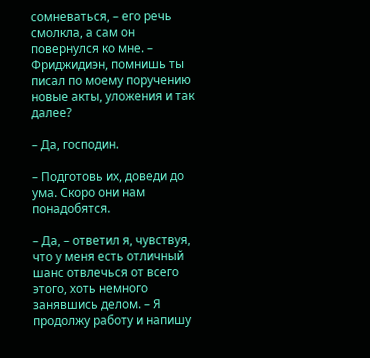сомневаться, – его речь смолкла, а сам он повернулся ко мне. – Фриджидиэн, помнишь ты писал по моему поручению новые акты, уложения и так далее?

– Да, господин.

– Подготовь их, доведи до ума. Скоро они нам понадобятся.

– Да, – ответил я, чувствуя, что у меня есть отличный шанс отвлечься от всего этого, хоть немного занявшись делом. – Я продолжу работу и напишу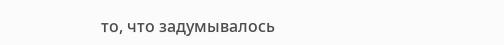то, что задумывалось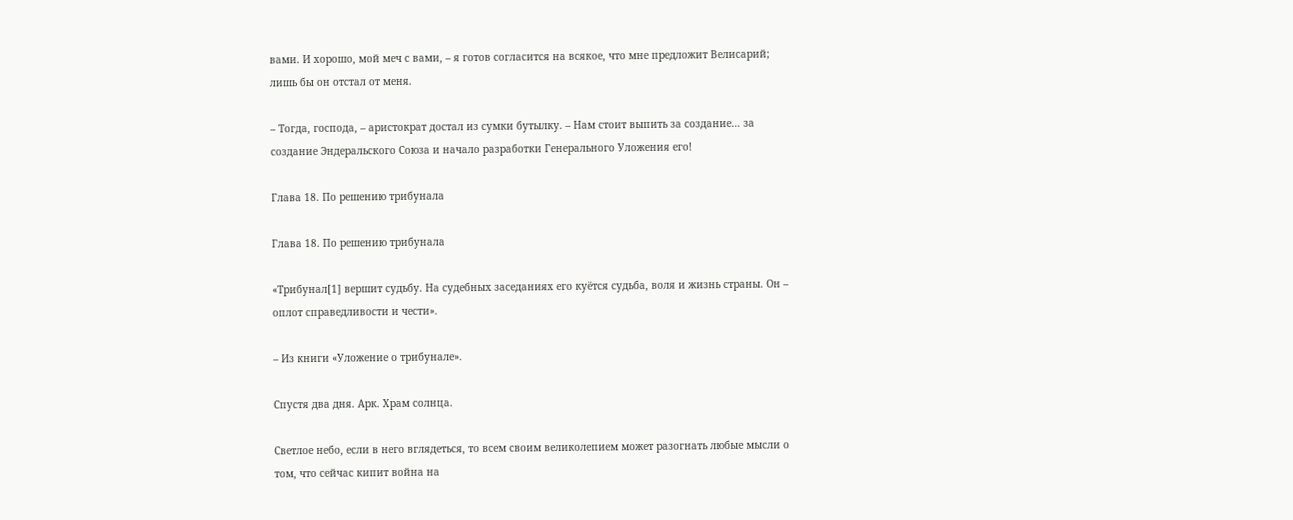вами. И хорошо, мой меч с вами, – я готов согласится на всякое, что мне предложит Велисарий; лишь бы он отстал от меня.

– Тогда, господа, – аристократ достал из сумки бутылку. – Нам стоит выпить за создание… за создание Эндеральского Союза и начало разработки Генерального Уложения его!

Глава 18. По решению трибунала

Глава 18. По решению трибунала

«Трибунал[1] вершит судьбу. На судебных заседаниях его куётся судьба, воля и жизнь страны. Он – оплот справедливости и чести».

– Из книги «Уложение о трибунале».

Спустя два дня. Арк. Храм солнца.

Светлое небо, если в него вглядеться, то всем своим великолепием может разогнать любые мысли о том, что сейчас кипит война на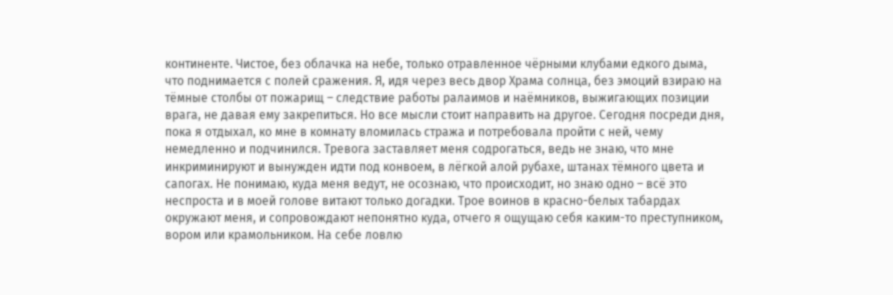континенте. Чистое, без облачка на небе, только отравленное чёрными клубами едкого дыма, что поднимается с полей сражения. Я, идя через весь двор Храма солнца, без эмоций взираю на тёмные столбы от пожарищ – следствие работы ралаимов и наёмников, выжигающих позиции врага, не давая ему закрепиться. Но все мысли стоит направить на другое. Сегодня посреди дня, пока я отдыхал, ко мне в комнату вломилась стража и потребовала пройти с ней, чему немедленно и подчинился. Тревога заставляет меня содрогаться, ведь не знаю, что мне инкриминируют и вынужден идти под конвоем, в лёгкой алой рубахе, штанах тёмного цвета и сапогах. Не понимаю, куда меня ведут, не осознаю, что происходит, но знаю одно – всё это неспроста и в моей голове витают только догадки. Трое воинов в красно-белых табардах окружают меня, и сопровождают непонятно куда, отчего я ощущаю себя каким-то преступником, вором или крамольником. На себе ловлю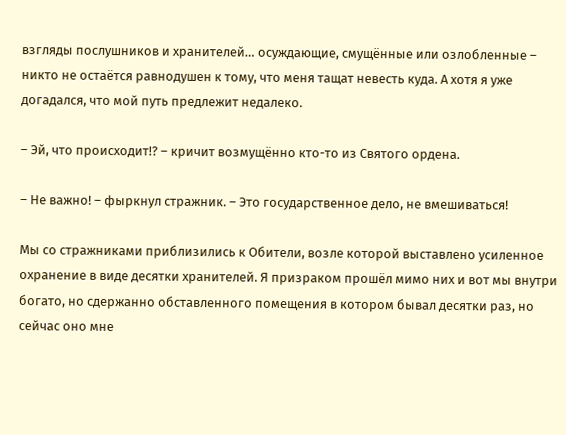взгляды послушников и хранителей… осуждающие, смущённые или озлобленные – никто не остаётся равнодушен к тому, что меня тащат невесть куда. А хотя я уже догадался, что мой путь предлежит недалеко.

– Эй, что происходит!? – кричит возмущённо кто-то из Святого ордена.

– Не важно! – фыркнул стражник. – Это государственное дело, не вмешиваться!

Мы со стражниками приблизились к Обители, возле которой выставлено усиленное охранение в виде десятки хранителей. Я призраком прошёл мимо них и вот мы внутри богато, но сдержанно обставленного помещения в котором бывал десятки раз, но сейчас оно мне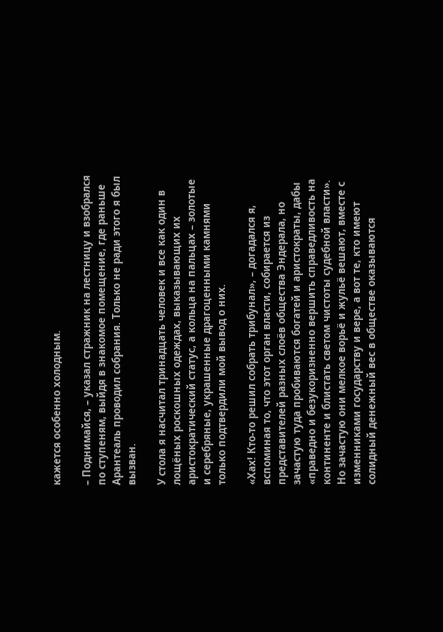кажется особенно холодным.

– Поднимайся, – указал стражник на лестницу и взобрался по ступеням, выйдя в знакомое помещение, где раньше Арантеаль проводил собрания. Только не ради этого я был вызван.

У стола я насчитал тринадцать человек и все как один в лощёных роскошных одеждах, выказывающих их аристократический статус, а кольца на пальцах – золотые и серебряные, украшенные драгоценными камнями только подтвердили мой вывод о них.

«Хах! Кто-то решил собрать трибунал», – догадался я, вспоминая то, что этот орган власти, собирается из представителей разных слоёв общества Эндерала, но зачастую туда пробиваются богатей и аристократы, дабы «праведно и безукоризненно вершить справедливость на континенте и блистать светом чистоты судебной власти». Но зачастую они мелкое ворьё и жульё вешают, вместе с изменниками государству и вере, а вот те, кто имеют солидный денежный вес в обществе оказываются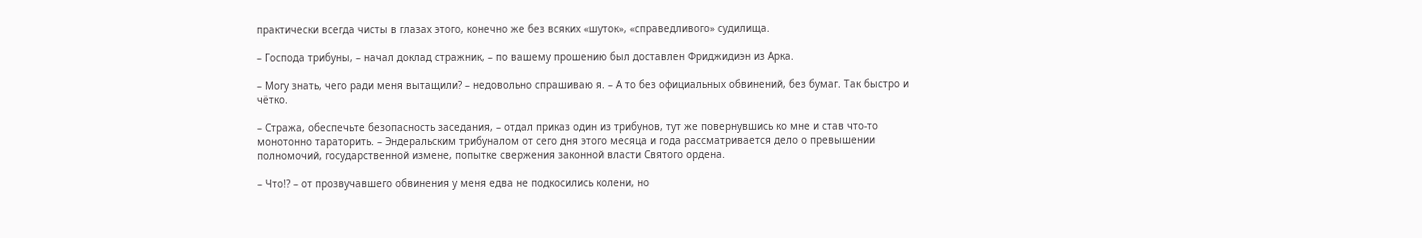практически всегда чисты в глазах этого, конечно же без всяких «шуток», «справедливого» судилища.

– Господа трибуны, – начал доклад стражник, – по вашему прошению был доставлен Фриджидиэн из Арка.

– Могу знать, чего ради меня вытащили? – недовольно спрашиваю я. – А то без официальных обвинений, без бумаг. Так быстро и чётко.

– Стража, обеспечьте безопасность заседания, – отдал приказ один из трибунов, тут же повернувшись ко мне и став что-то монотонно тараторить. – Эндеральским трибуналом от сего дня этого месяца и года рассматривается дело о превышении полномочий, государственной измене, попытке свержения законной власти Святого ордена.

– Что!? – от прозвучавшего обвинения у меня едва не подкосились колени, но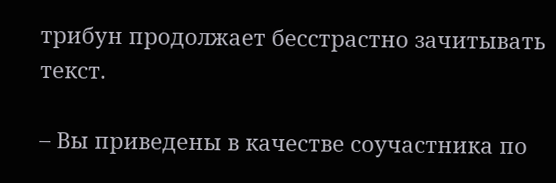трибун продолжает бесстрастно зачитывать текст.

– Вы приведены в качестве соучастника по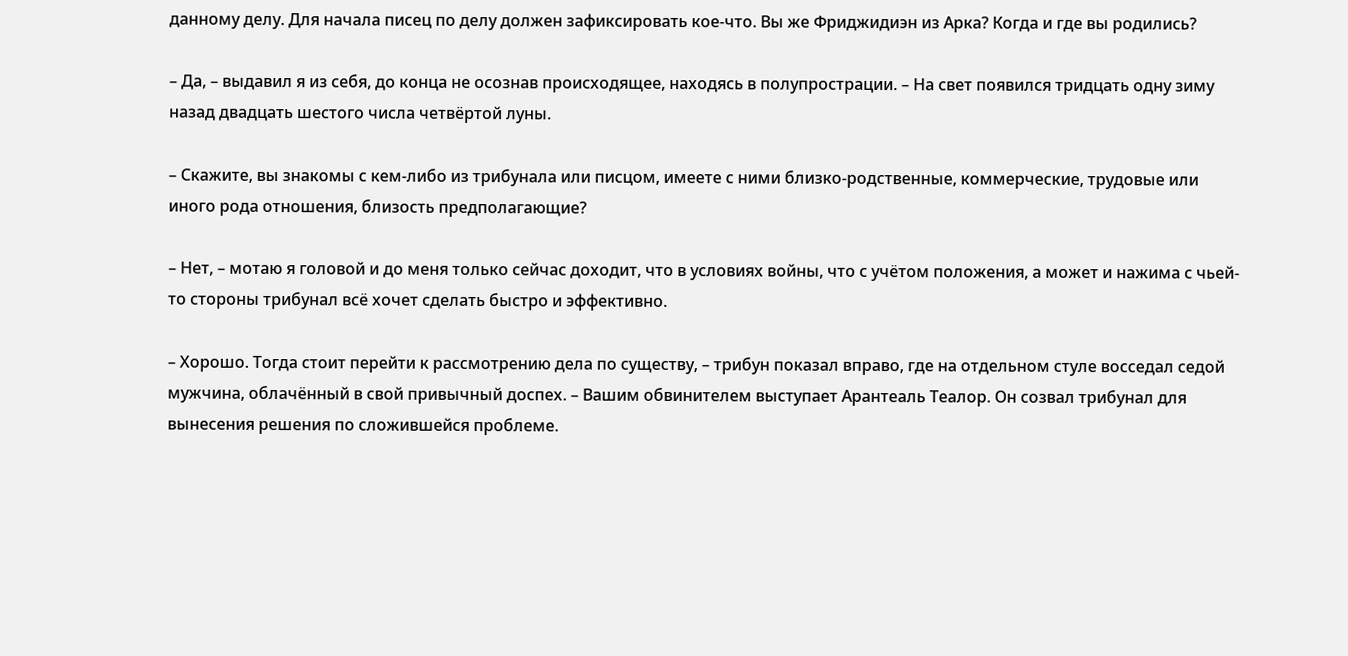данному делу. Для начала писец по делу должен зафиксировать кое-что. Вы же Фриджидиэн из Арка? Когда и где вы родились?

– Да, – выдавил я из себя, до конца не осознав происходящее, находясь в полупрострации. – На свет появился тридцать одну зиму назад двадцать шестого числа четвёртой луны.

– Скажите, вы знакомы с кем-либо из трибунала или писцом, имеете с ними близко-родственные, коммерческие, трудовые или иного рода отношения, близость предполагающие?

– Нет, – мотаю я головой и до меня только сейчас доходит, что в условиях войны, что с учётом положения, а может и нажима с чьей-то стороны трибунал всё хочет сделать быстро и эффективно.

– Хорошо. Тогда стоит перейти к рассмотрению дела по существу, – трибун показал вправо, где на отдельном стуле восседал седой мужчина, облачённый в свой привычный доспех. – Вашим обвинителем выступает Арантеаль Теалор. Он созвал трибунал для вынесения решения по сложившейся проблеме.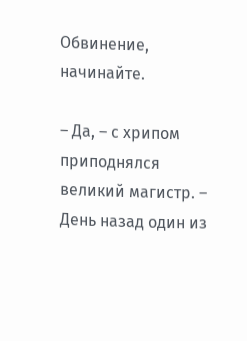Обвинение, начинайте.

– Да, – с хрипом приподнялся великий магистр. – День назад один из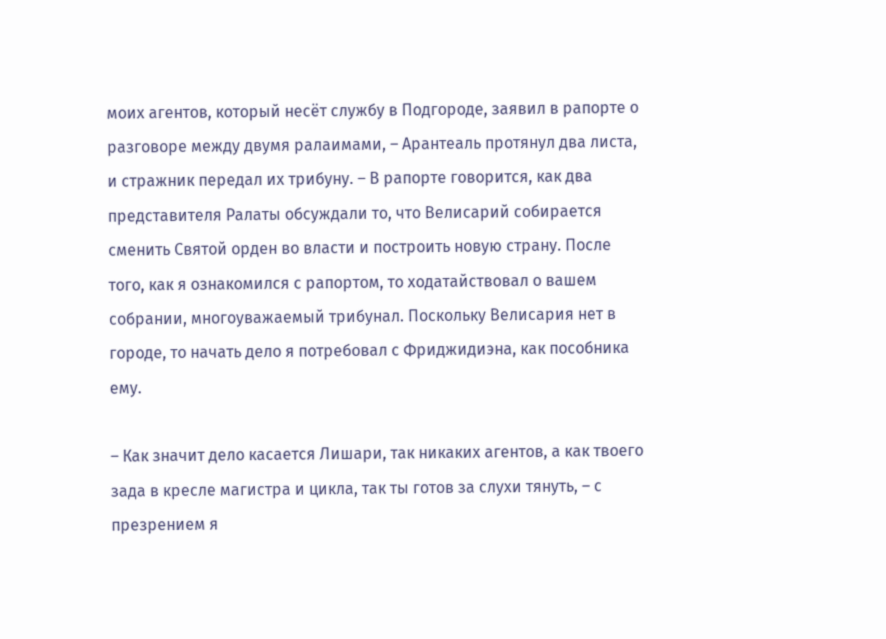моих агентов, который несёт службу в Подгороде, заявил в рапорте о разговоре между двумя ралаимами, – Арантеаль протянул два листа, и стражник передал их трибуну. – В рапорте говорится, как два представителя Ралаты обсуждали то, что Велисарий собирается сменить Святой орден во власти и построить новую страну. После того, как я ознакомился с рапортом, то ходатайствовал о вашем собрании, многоуважаемый трибунал. Поскольку Велисария нет в городе, то начать дело я потребовал с Фриджидиэна, как пособника ему.

– Как значит дело касается Лишари, так никаких агентов, а как твоего зада в кресле магистра и цикла, так ты готов за слухи тянуть, – с презрением я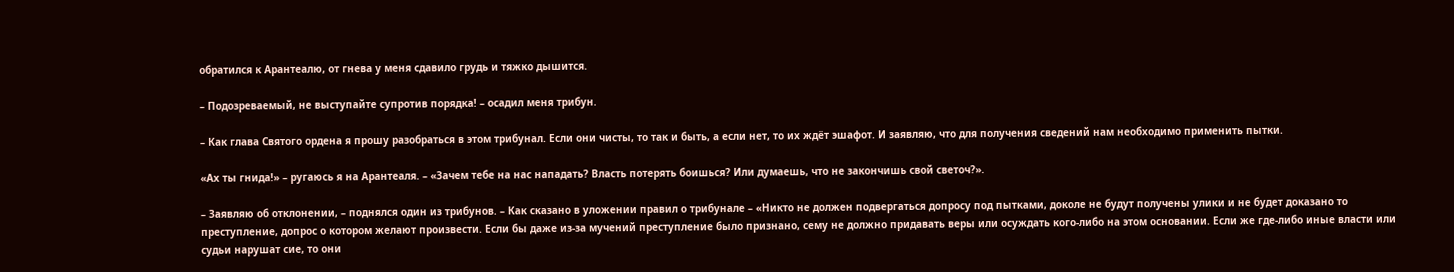обратился к Арантеалю, от гнева у меня сдавило грудь и тяжко дышится.

– Подозреваемый, не выступайте супротив порядка! – осадил меня трибун.

– Как глава Святого ордена я прошу разобраться в этом трибунал. Если они чисты, то так и быть, а если нет, то их ждёт эшафот. И заявляю, что для получения сведений нам необходимо применить пытки.

«Ах ты гнида!» – ругаюсь я на Арантеаля. – «Зачем тебе на нас нападать? Власть потерять боишься? Или думаешь, что не закончишь свой светоч?».

– Заявляю об отклонении, – поднялся один из трибунов. – Как сказано в уложении правил о трибунале – «Никто не должен подвергаться допросу под пытками, доколе не будут получены улики и не будет доказано то преступление, допрос о котором желают произвести. Если бы даже из-за мучений преступление было признано, сему не должно придавать веры или осуждать кого-либо на этом основании. Если же где-либо иные власти или судьи нарушат сие, то они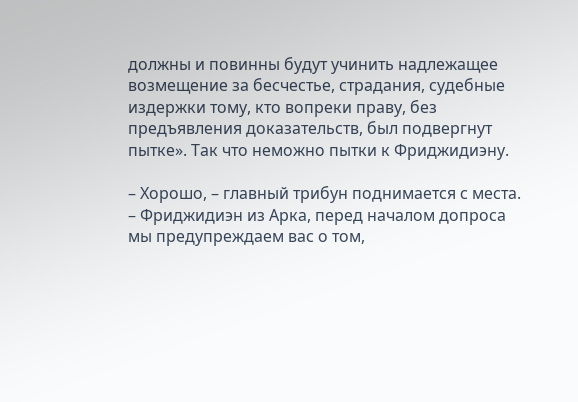должны и повинны будут учинить надлежащее возмещение за бесчестье, страдания, судебные издержки тому, кто вопреки праву, без предъявления доказательств, был подвергнут пытке». Так что неможно пытки к Фриджидиэну.

– Хорошо, – главный трибун поднимается с места. – Фриджидиэн из Арка, перед началом допроса мы предупреждаем вас о том,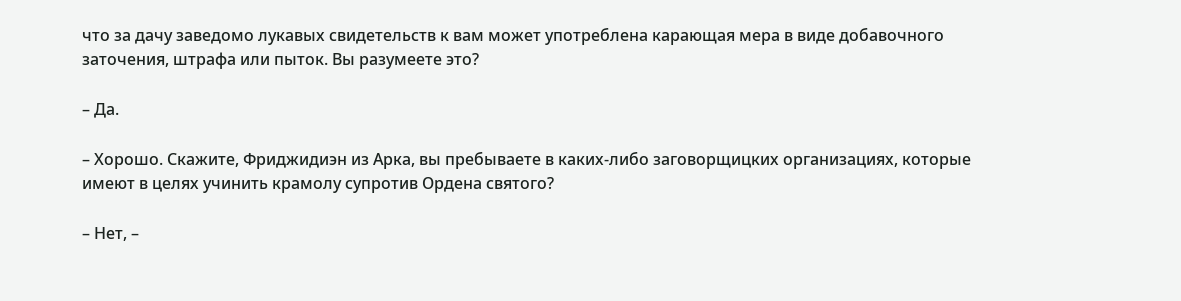что за дачу заведомо лукавых свидетельств к вам может употреблена карающая мера в виде добавочного заточения, штрафа или пыток. Вы разумеете это?

– Да.

– Хорошо. Скажите, Фриджидиэн из Арка, вы пребываете в каких-либо заговорщицких организациях, которые имеют в целях учинить крамолу супротив Ордена святого?

– Нет, –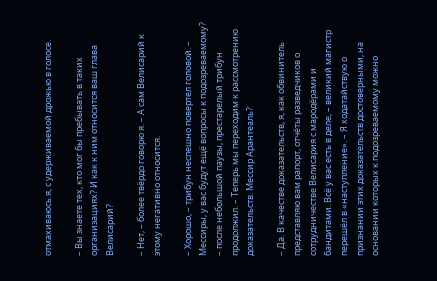отмахиваюсь я, с удерживаемой дрожью в голосе.

– Вы знаете тех, кто мог бы пребывать в таких организациях? И как к ним относится ваш глава Велисарий?

– Нет, – более твёрдо говорю я. – А сам Велисарий к этому негативно относится.

– Хорошо, – трибун неспешно повертел головой. – Мессиры, у вас будут ещё вопросы к подозреваемому? – после небольшой паузы, престарелый трибун продолжил. – Теперь мы переходим к рассмотрению доказательств. Мессир Арантеаль?

– Да. В качестве доказательств, я, как обвинитель представляю вам рапорт, отчёты разведчиков о сотрудничестве Велисария с мародёрами и бандитами. Всё у вас есть в деле, – великий магистр перешёл в «наступление». – Я ходатайствую о признании этих доказательств достоверными, на основании которых к подозреваемому можно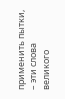применить пытки, – эти слова великого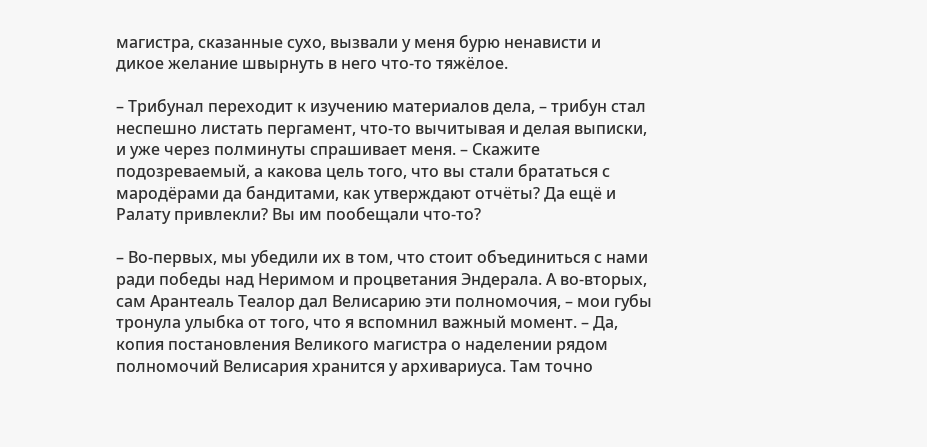магистра, сказанные сухо, вызвали у меня бурю ненависти и дикое желание швырнуть в него что-то тяжёлое.

– Трибунал переходит к изучению материалов дела, – трибун стал неспешно листать пергамент, что-то вычитывая и делая выписки, и уже через полминуты спрашивает меня. – Скажите подозреваемый, а какова цель того, что вы стали брататься с мародёрами да бандитами, как утверждают отчёты? Да ещё и Ралату привлекли? Вы им пообещали что-то?

– Во-первых, мы убедили их в том, что стоит объединиться с нами ради победы над Неримом и процветания Эндерала. А во-вторых, сам Арантеаль Теалор дал Велисарию эти полномочия, – мои губы тронула улыбка от того, что я вспомнил важный момент. – Да, копия постановления Великого магистра о наделении рядом полномочий Велисария хранится у архивариуса. Там точно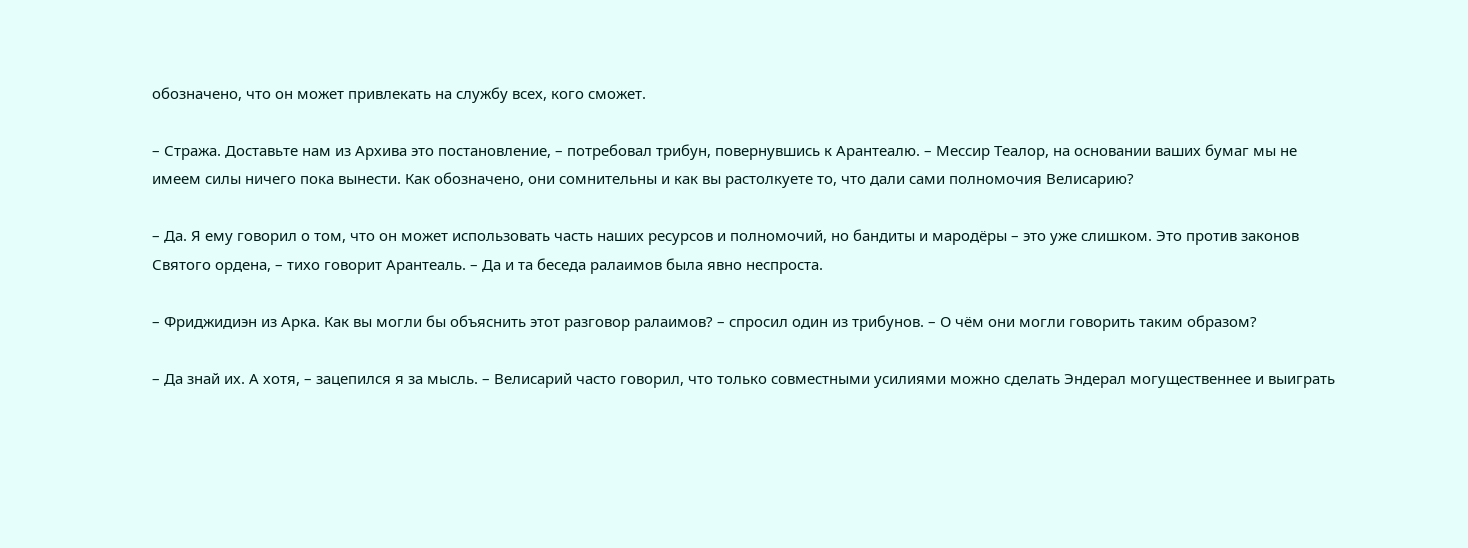обозначено, что он может привлекать на службу всех, кого сможет.

– Стража. Доставьте нам из Архива это постановление, – потребовал трибун, повернувшись к Арантеалю. – Мессир Теалор, на основании ваших бумаг мы не имеем силы ничего пока вынести. Как обозначено, они сомнительны и как вы растолкуете то, что дали сами полномочия Велисарию?

– Да. Я ему говорил о том, что он может использовать часть наших ресурсов и полномочий, но бандиты и мародёры – это уже слишком. Это против законов Святого ордена, – тихо говорит Арантеаль. – Да и та беседа ралаимов была явно неспроста.

– Фриджидиэн из Арка. Как вы могли бы объяснить этот разговор ралаимов? – спросил один из трибунов. – О чём они могли говорить таким образом?

– Да знай их. А хотя, – зацепился я за мысль. – Велисарий часто говорил, что только совместными усилиями можно сделать Эндерал могущественнее и выиграть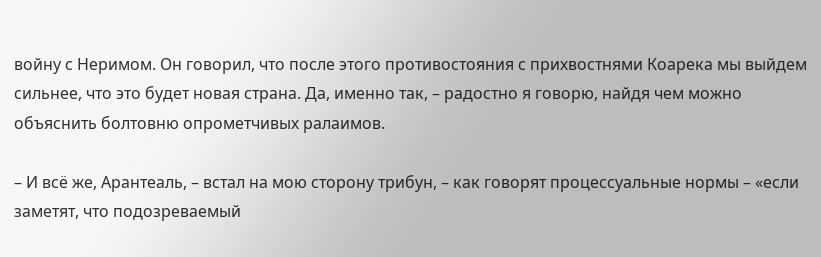войну с Неримом. Он говорил, что после этого противостояния с прихвостнями Коарека мы выйдем сильнее, что это будет новая страна. Да, именно так, – радостно я говорю, найдя чем можно объяснить болтовню опрометчивых ралаимов.

– И всё же, Арантеаль, – встал на мою сторону трибун, – как говорят процессуальные нормы – «если заметят, что подозреваемый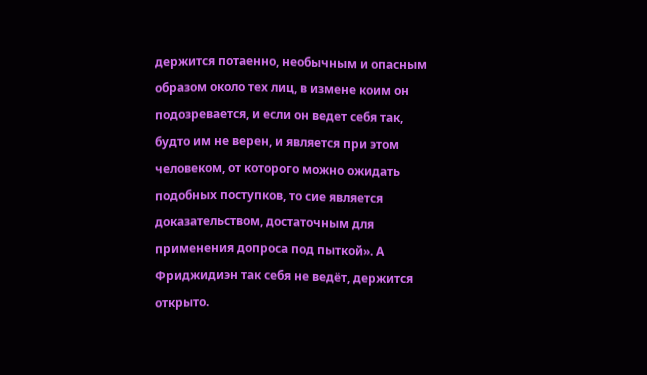держится потаенно, необычным и опасным образом около тех лиц, в измене коим он подозревается, и если он ведет себя так, будто им не верен, и является при этом человеком, от которого можно ожидать подобных поступков, то сие является доказательством, достаточным для применения допроса под пыткой». А Фриджидиэн так себя не ведёт, держится открыто.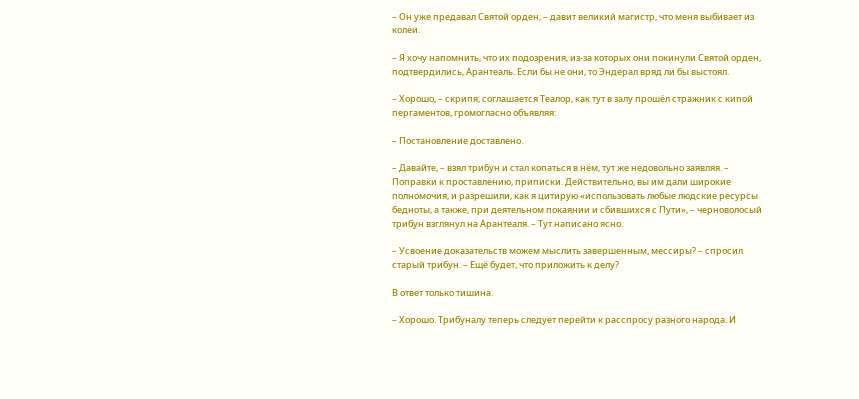– Он уже предавал Святой орден, – давит великий магистр, что меня выбивает из колеи.

– Я хочу напомнить, что их подозрения, из-за которых они покинули Святой орден, подтвердились, Арантеаль. Если бы не они, то Эндерал вряд ли бы выстоял.

– Хорошо, – скрипя, соглашается Теалор, как тут в залу прошёл стражник с кипой пергаментов, громогласно объявляя:

– Постановление доставлено.

– Давайте, – взял трибун и стал копаться в нём, тут же недовольно заявляя. – Поправки к проставлению, приписки. Действительно, вы им дали широкие полномочия, и разрешили, как я цитирую «использовать любые людские ресурсы бедноты, а также, при деятельном покаянии и сбившихся с Пути», – черноволосый трибун взглянул на Арантеаля. – Тут написано ясно.

– Усвоение доказательств можем мыслить завершенным, мессиры? – спросил старый трибун. – Ещё будет, что приложить к делу?

В ответ только тишина.

– Хорошо. Трибуналу теперь следует перейти к расспросу разного народа. И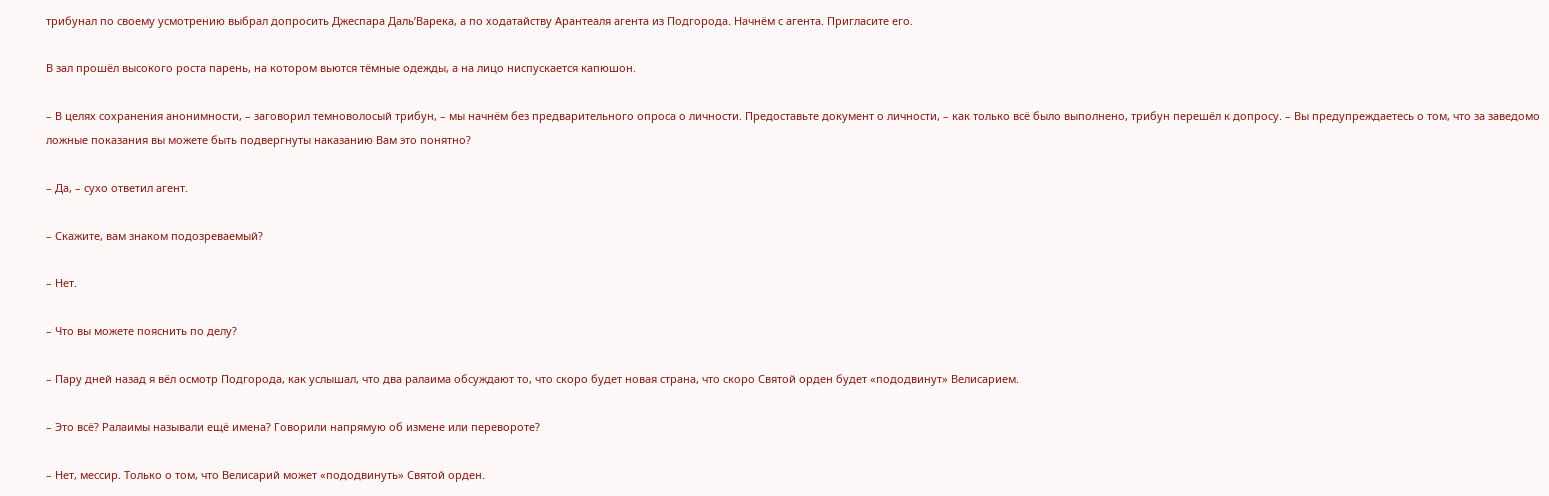трибунал по своему усмотрению выбрал допросить Джеспара Даль’Варека, а по ходатайству Арантеаля агента из Подгорода. Начнём с агента. Пригласите его.

В зал прошёл высокого роста парень, на котором вьются тёмные одежды, а на лицо ниспускается капюшон.

– В целях сохранения анонимности, – заговорил темноволосый трибун, – мы начнём без предварительного опроса о личности. Предоставьте документ о личности, – как только всё было выполнено, трибун перешёл к допросу. – Вы предупреждаетесь о том, что за заведомо ложные показания вы можете быть подвергнуты наказанию Вам это понятно?

– Да, – сухо ответил агент.

– Скажите, вам знаком подозреваемый?

– Нет.

– Что вы можете пояснить по делу?

– Пару дней назад я вёл осмотр Подгорода, как услышал, что два ралаима обсуждают то, что скоро будет новая страна, что скоро Святой орден будет «пододвинут» Велисарием.

– Это всё? Ралаимы называли ещё имена? Говорили напрямую об измене или перевороте?

– Нет, мессир. Только о том, что Велисарий может «пододвинуть» Святой орден.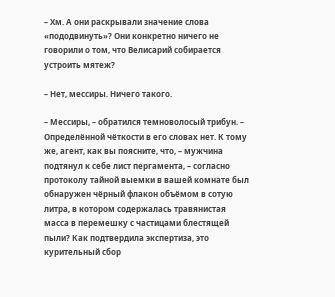– Хм. А они раскрывали значение слова «пододвинуть»? Они конкретно ничего не говорили о том, что Велисарий собирается устроить мятеж?

– Нет, мессиры. Ничего такого.

– Мессиры, – обратился темноволосый трибун. – Определённой чёткости в его словах нет. К тому же, агент, как вы поясните, что, – мужчина подтянул к себе лист пергамента, – согласно протоколу тайной выемки в вашей комнате был обнаружен чёрный флакон объёмом в сотую литра, в котором содержалась травянистая масса в перемешку с частицами блестящей пыли? Как подтвердила экспертиза, это курительный сбор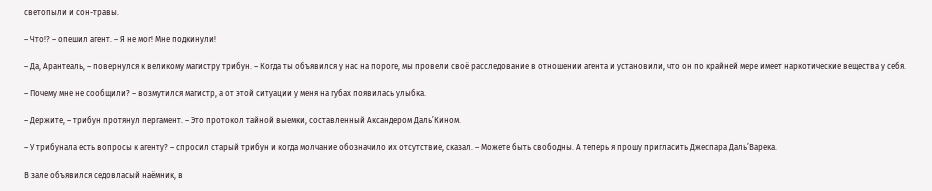светопыли и сон-травы.

– Что!? – опешил агент. – Я не мог! Мне подкинули!

– Да, Арантеаль, – повернулся к великому магистру трибун. – Когда ты объявился у нас на пороге, мы провели своё расследование в отношении агента и установили, что он по крайней мере имеет наркотические вещества у себя.

– Почему мне не сообщили? – возмутился магистр, а от этой ситуации у меня на губах появилась улыбка.

– Держите, – трибун протянул пергамент. – Это протокол тайной выемки, составленный Аксандером Даль’Кином.

– У трибунала есть вопросы к агенту? – спросил старый трибун и когда молчание обозначило их отсутствие, сказал. – Можете быть свободны. А теперь я прошу пригласить Джеспара Даль’Варека.

В зале объявился седовласый наёмник, в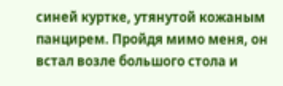синей куртке, утянутой кожаным панцирем. Пройдя мимо меня, он встал возле большого стола и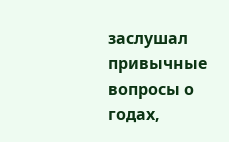заслушал привычные вопросы о годах,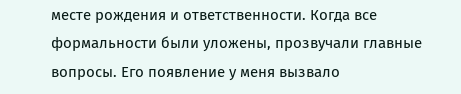месте рождения и ответственности. Когда все формальности были уложены, прозвучали главные вопросы. Его появление у меня вызвало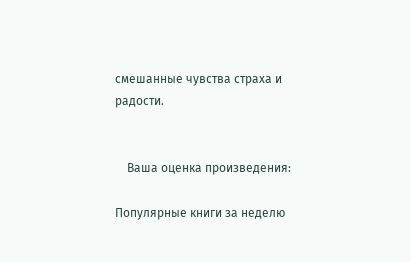смешанные чувства страха и радости.


    Ваша оценка произведения:

Популярные книги за неделю